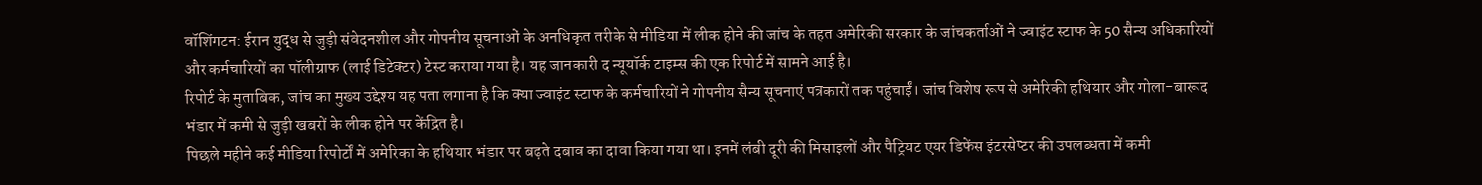वॉशिंगटन: ईरान युद्ध से जुड़ी संवेदनशील और गोपनीय सूचनाओं के अनधिकृत तरीके से मीडिया में लीक होने की जांच के तहत अमेरिकी सरकार के जांचकर्ताओं ने ज्वाइंट स्टाफ के 50 सैन्य अधिकारियों और कर्मचारियों का पॉलीग्राफ (लाई डिटेक्टर) टेस्ट कराया गया है। यह जानकारी द न्यूयॉर्क टाइम्स की एक रिपोर्ट में सामने आई है।
रिपोर्ट के मुताबिक, जांच का मुख्य उद्देश्य यह पता लगाना है कि क्या ज्वाइंट स्टाफ के कर्मचारियों ने गोपनीय सैन्य सूचनाएं पत्रकारों तक पहुंचाईं। जांच विशेष रूप से अमेरिकी हथियार और गोला-बारूद भंडार में कमी से जुड़ी खबरों के लीक होने पर केंद्रित है।
पिछले महीने कई मीडिया रिपोर्टों में अमेरिका के हथियार भंडार पर बढ़ते दबाव का दावा किया गया था। इनमें लंबी दूरी की मिसाइलों और पैट्रियट एयर डिफेंस इंटरसेप्टर की उपलब्धता में कमी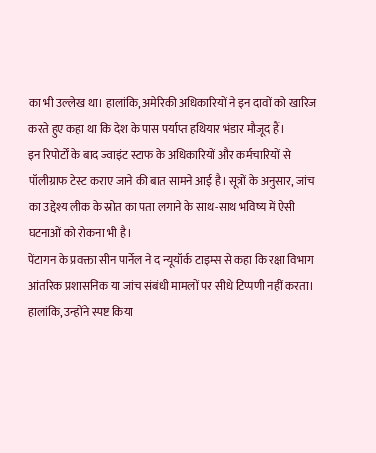का भी उल्लेख था। हालांकि, अमेरिकी अधिकारियों ने इन दावों को खारिज करते हुए कहा था कि देश के पास पर्याप्त हथियार भंडार मौजूद हैं।
इन रिपोर्टों के बाद ज्वाइंट स्टाफ के अधिकारियों और कर्मचारियों से पॉलीग्राफ टेस्ट कराए जाने की बात सामने आई है। सूत्रों के अनुसार, जांच का उद्देश्य लीक के स्रोत का पता लगाने के साथ-साथ भविष्य में ऐसी घटनाओं को रोकना भी है।
पेंटागन के प्रवक्ता सीन पार्नेल ने द न्यूयॉर्क टाइम्स से कहा कि रक्षा विभाग आंतरिक प्रशासनिक या जांच संबंधी मामलों पर सीधे टिप्पणी नहीं करता। हालांकि, उन्होंने स्पष्ट किया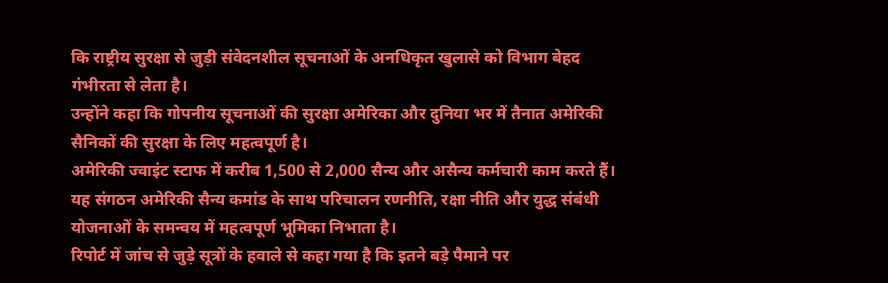कि राष्ट्रीय सुरक्षा से जुड़ी संवेदनशील सूचनाओं के अनधिकृत खुलासे को विभाग बेहद गंभीरता से लेता है।
उन्होंने कहा कि गोपनीय सूचनाओं की सुरक्षा अमेरिका और दुनिया भर में तैनात अमेरिकी सैनिकों की सुरक्षा के लिए महत्वपूर्ण है।
अमेरिकी ज्वाइंट स्टाफ में करीब 1,500 से 2,000 सैन्य और असैन्य कर्मचारी काम करते हैं। यह संगठन अमेरिकी सैन्य कमांड के साथ परिचालन रणनीति, रक्षा नीति और युद्ध संबंधी योजनाओं के समन्वय में महत्वपूर्ण भूमिका निभाता है।
रिपोर्ट में जांच से जुड़े सूत्रों के हवाले से कहा गया है कि इतने बड़े पैमाने पर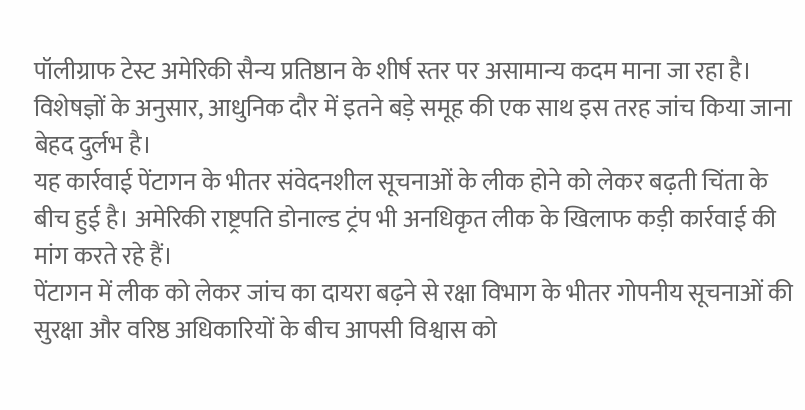पॉलीग्राफ टेस्ट अमेरिकी सैन्य प्रतिष्ठान के शीर्ष स्तर पर असामान्य कदम माना जा रहा है। विशेषज्ञों के अनुसार, आधुनिक दौर में इतने बड़े समूह की एक साथ इस तरह जांच किया जाना बेहद दुर्लभ है।
यह कार्रवाई पेंटागन के भीतर संवेदनशील सूचनाओं के लीक होने को लेकर बढ़ती चिंता के बीच हुई है। अमेरिकी राष्ट्रपति डोनाल्ड ट्रंप भी अनधिकृत लीक के खिलाफ कड़ी कार्रवाई की मांग करते रहे हैं।
पेंटागन में लीक को लेकर जांच का दायरा बढ़ने से रक्षा विभाग के भीतर गोपनीय सूचनाओं की सुरक्षा और वरिष्ठ अधिकारियों के बीच आपसी विश्वास को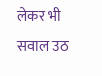लेकर भी सवाल उठ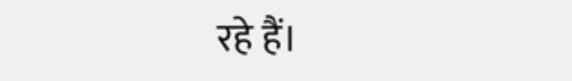रहे हैं।